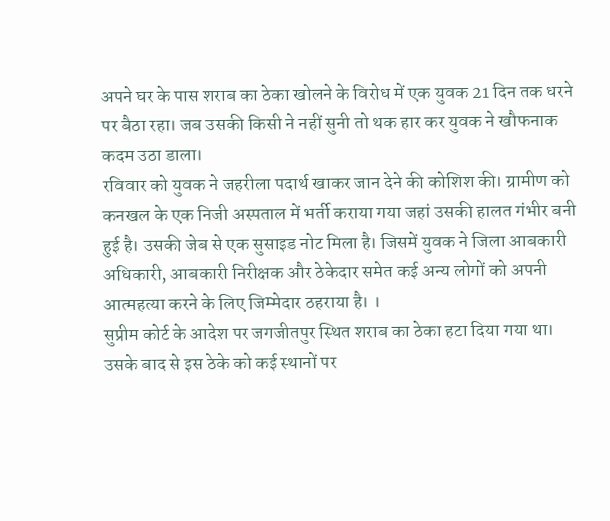अपने घर के पास शराब का ठेका खोलने के विरोध में एक युवक 21 दिन तक धरने पर बैठा रहा। जब उसकी किसी ने नहीं सुनी तो थक हार कर युवक ने खौफनाक कदम उठा डाला।
रविवार को युवक ने जहरीला पदार्थ खाकर जान देने की कोशिश की। ग्रामीण को कनखल के एक निजी अस्पताल में भर्ती कराया गया जहां उसकी हालत गंभीर बनी हुई है। उसकी जेब से एक सुसाइड नोट मिला है। जिसमें युवक ने जिला आबकारी अधिकारी, आबकारी निरीक्षक और ठेकेदार समेत कई अन्य लोगों को अपनी आत्महत्या करने के लिए जिम्मेदार ठहराया है। ।
सुप्रीम कोर्ट के आदेश पर जगजीतपुर स्थित शराब का ठेका हटा दिया गया था। उसके बाद से इस ठेके को कई स्थानों पर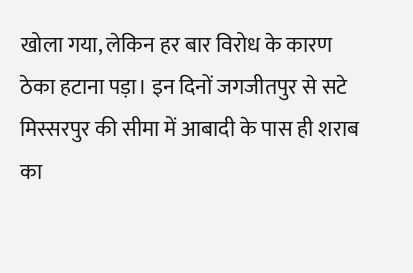खोला गया, लेकिन हर बार विरोध के कारण ठेका हटाना पड़ा। इन दिनों जगजीतपुर से सटे मिस्सरपुर की सीमा में आबादी के पास ही शराब का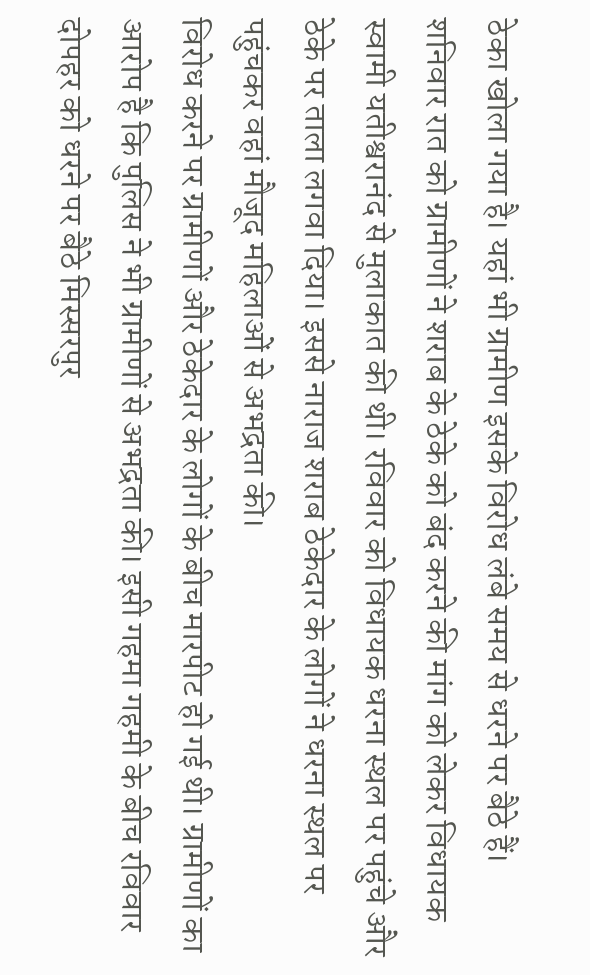ठेका खोला गया है। यहां भी ग्रामीण इसके विरोध लंबे समय से धरने पर बैठे हैं।
शनिवार रात को ग्रामीणों ने शराब के ठेके को बंद करने की मांग को लेकर विधायक स्वामी यतीश्वरानंद से मुलाकात की थी। रविवार को विधायक धरना स्थल पर पहुंचे और ठेके पर ताला लगवा दिया। इससे नाराज शराब ठेकेदार के लोगों ने धरना स्थल पर पहुंचकर वहां मौजूद महिलाओं से अभद्रता की।
विरोध करने पर ग्रामीणों और ठेकेदार के लोगों के बीच मारपीट हो गई थी। ग्रामीणों का आरोप है कि पुलिस ने भी ग्रामीणों से अभद्रता की। इसी गहमा गहमी के बीच रविवार दोपहर को धरने पर बैठे मिस्सरपुर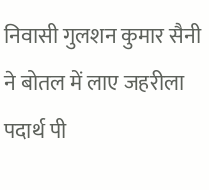निवासी गुलशन कुमार सैनी ने बोतल में लाए जहरीला पदार्थ पी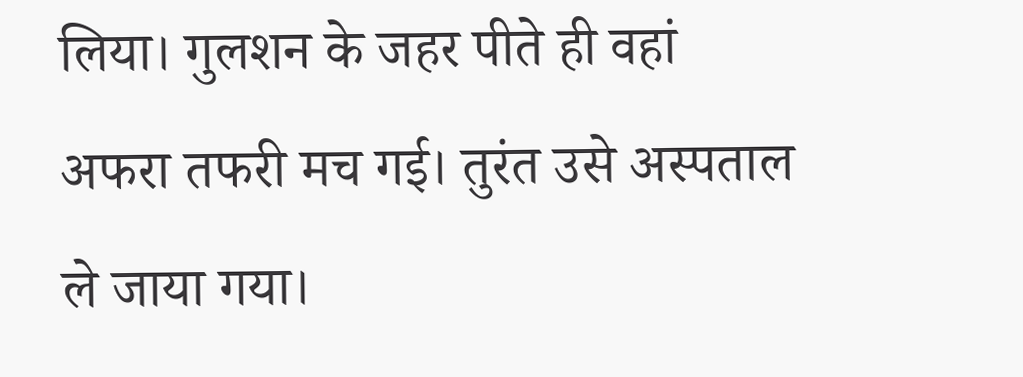लिया। गुलशन के जहर पीते ही वहां अफरा तफरी मच गई। तुरंत उसे अस्पताल ले जाया गया।